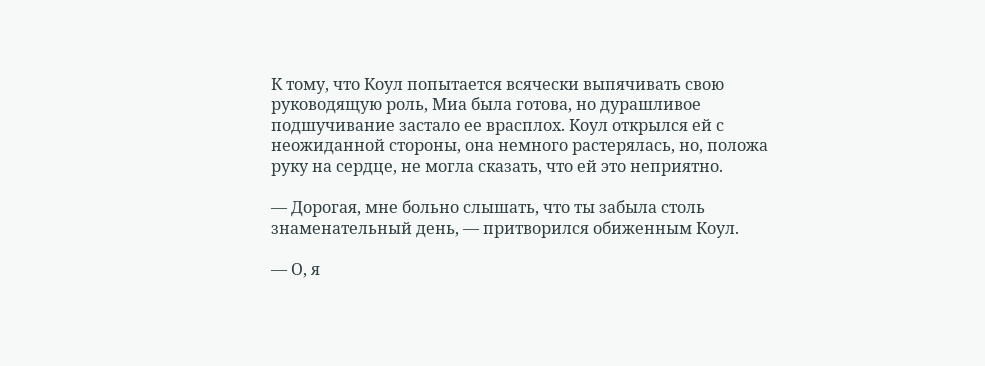К тому, что Коул попытается всячески выпячивать свою руководящую роль, Миа была готова, но дурашливое подшучивание застало ее врасплох. Коул открылся ей с неожиданной стороны, она немного растерялась, но, положа руку на сердце, не могла сказать, что ей это неприятно.

— Дорогая, мне больно слышать, что ты забыла столь знаменательный день, — притворился обиженным Коул.

— О, я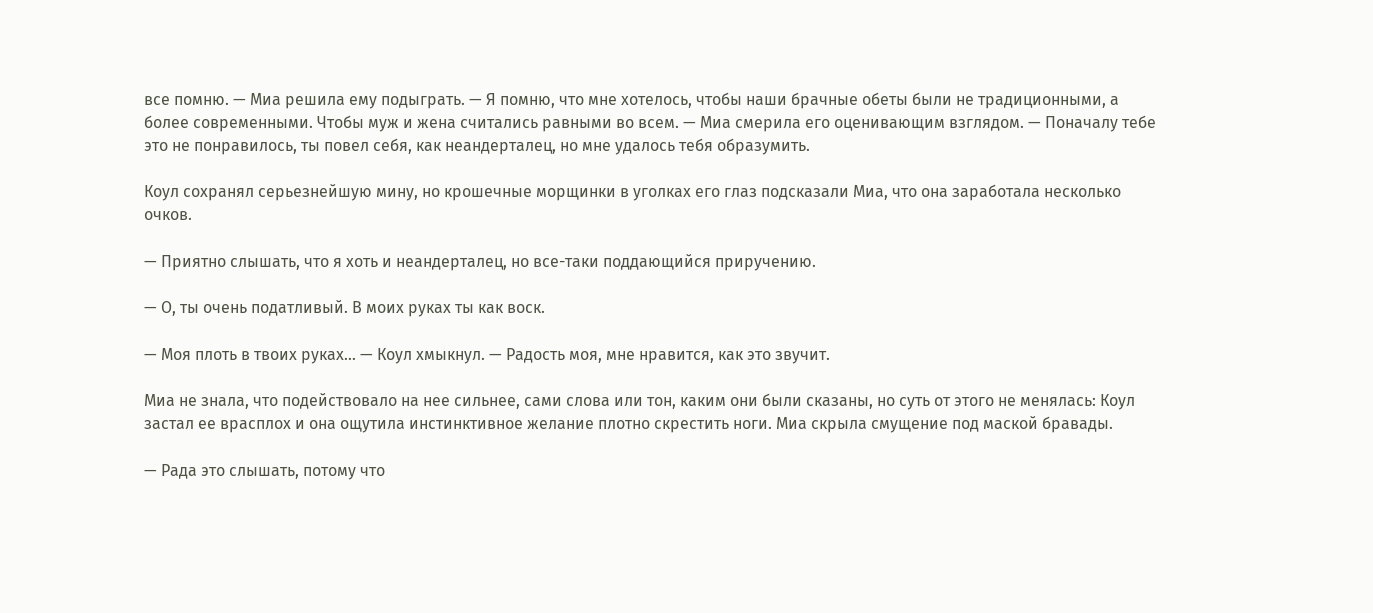все помню. — Миа решила ему подыграть. — Я помню, что мне хотелось, чтобы наши брачные обеты были не традиционными, а более современными. Чтобы муж и жена считались равными во всем. — Миа смерила его оценивающим взглядом. — Поначалу тебе это не понравилось, ты повел себя, как неандерталец, но мне удалось тебя образумить.

Коул сохранял серьезнейшую мину, но крошечные морщинки в уголках его глаз подсказали Миа, что она заработала несколько очков.

— Приятно слышать, что я хоть и неандерталец, но все-таки поддающийся приручению.

— О, ты очень податливый. В моих руках ты как воск.

— Моя плоть в твоих руках… — Коул хмыкнул. — Радость моя, мне нравится, как это звучит.

Миа не знала, что подействовало на нее сильнее, сами слова или тон, каким они были сказаны, но суть от этого не менялась: Коул застал ее врасплох и она ощутила инстинктивное желание плотно скрестить ноги. Миа скрыла смущение под маской бравады.

— Рада это слышать, потому что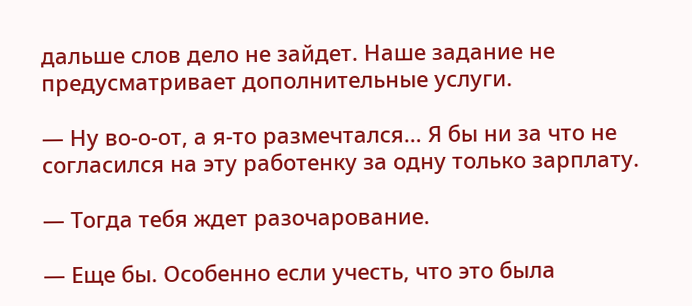дальше слов дело не зайдет. Наше задание не предусматривает дополнительные услуги.

— Ну во-о-от, а я-то размечтался… Я бы ни за что не согласился на эту работенку за одну только зарплату.

— Тогда тебя ждет разочарование.

— Еще бы. Особенно если учесть, что это была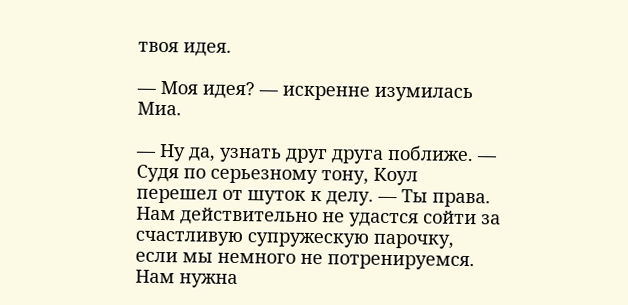твоя идея.

— Моя идея? — искренне изумилась Миа.

— Ну да, узнать друг друга поближе. — Судя по серьезному тону, Коул перешел от шуток к делу. — Ты права. Нам действительно не удастся сойти за счастливую супружескую парочку, если мы немного не потренируемся. Нам нужна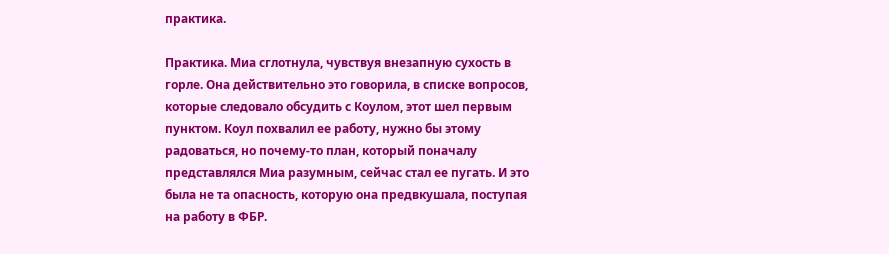практика.

Практика. Миа сглотнула, чувствуя внезапную сухость в горле. Она действительно это говорила, в списке вопросов, которые следовало обсудить с Коулом, этот шел первым пунктом. Коул похвалил ее работу, нужно бы этому радоваться, но почему-то план, который поначалу представлялся Миа разумным, сейчас стал ее пугать. И это была не та опасность, которую она предвкушала, поступая на работу в ФБР.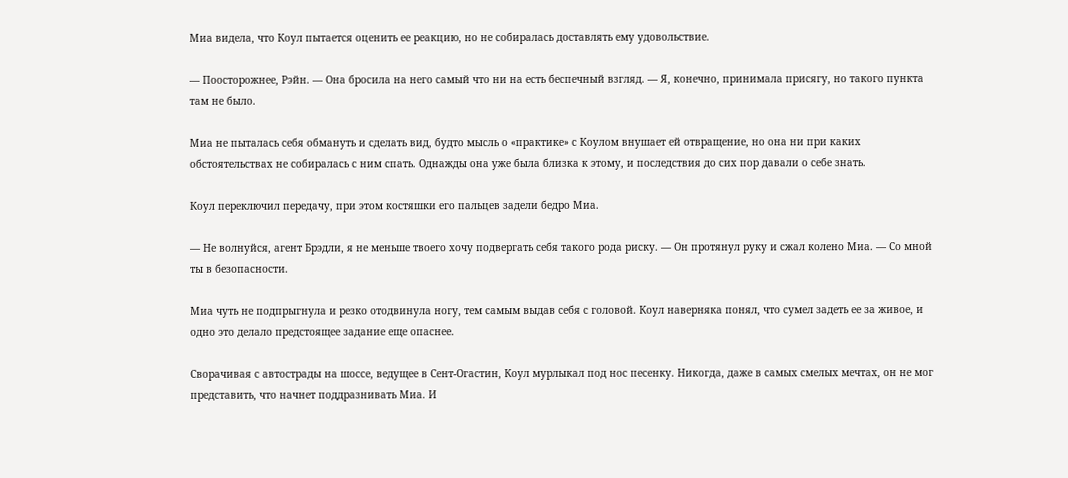Миа видела, что Коул пытается оценить ее реакцию, но не собиралась доставлять ему удовольствие.

— Поосторожнее, Рэйн. — Она бросила на него самый что ни на есть беспечный взгляд. — Я, конечно, принимала присягу, но такого пункта там не было.

Миа не пыталась себя обмануть и сделать вид, будто мысль о «практике» с Коулом внушает ей отвращение, но она ни при каких обстоятельствах не собиралась с ним спать. Однажды она уже была близка к этому, и последствия до сих пор давали о себе знать.

Коул переключил передачу, при этом костяшки его пальцев задели бедро Миа.

— Не волнуйся, агент Брэдли, я не меньше твоего хочу подвергать себя такого рода риску. — Он протянул руку и сжал колено Миа. — Со мной ты в безопасности.

Миа чуть не подпрыгнула и резко отодвинула ногу, тем самым выдав себя с головой. Коул наверняка понял, что сумел задеть ее за живое, и одно это делало предстоящее задание еще опаснее.

Сворачивая с автострады на шоссе, ведущее в Сент-Огастин, Коул мурлыкал под нос песенку. Никогда, даже в самых смелых мечтах, он не мог представить, что начнет поддразнивать Миа. И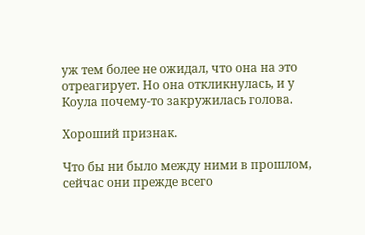уж тем более не ожидал, что она на это отреагирует. Но она откликнулась, и у Коула почему-то закружилась голова.

Хороший признак.

Что бы ни было между ними в прошлом, сейчас они прежде всего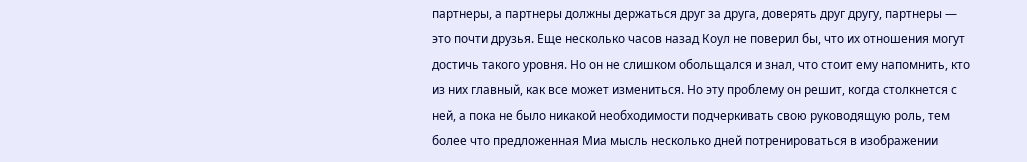партнеры, а партнеры должны держаться друг за друга, доверять друг другу, партнеры — это почти друзья. Еще несколько часов назад Коул не поверил бы, что их отношения могут достичь такого уровня. Но он не слишком обольщался и знал, что стоит ему напомнить, кто из них главный, как все может измениться. Но эту проблему он решит, когда столкнется с ней, а пока не было никакой необходимости подчеркивать свою руководящую роль, тем более что предложенная Миа мысль несколько дней потренироваться в изображении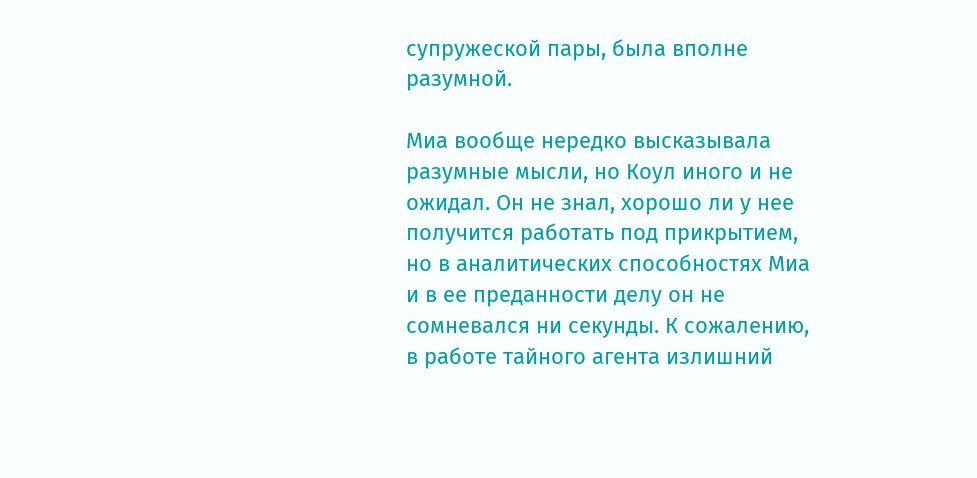супружеской пары, была вполне разумной.

Миа вообще нередко высказывала разумные мысли, но Коул иного и не ожидал. Он не знал, хорошо ли у нее получится работать под прикрытием, но в аналитических способностях Миа и в ее преданности делу он не сомневался ни секунды. К сожалению, в работе тайного агента излишний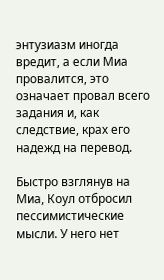энтузиазм иногда вредит, а если Миа провалится, это означает провал всего задания и, как следствие, крах его надежд на перевод.

Быстро взглянув на Миа, Коул отбросил пессимистические мысли. У него нет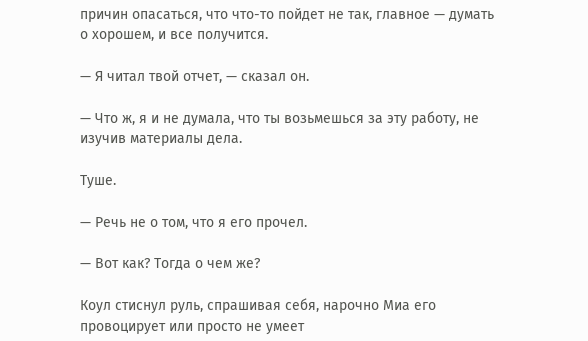причин опасаться, что что-то пойдет не так, главное — думать о хорошем, и все получится.

— Я читал твой отчет, — сказал он.

— Что ж, я и не думала, что ты возьмешься за эту работу, не изучив материалы дела.

Туше.

— Речь не о том, что я его прочел.

— Вот как? Тогда о чем же?

Коул стиснул руль, спрашивая себя, нарочно Миа его провоцирует или просто не умеет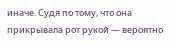иначе. Судя по тому, что она прикрывала рот рукой — вероятно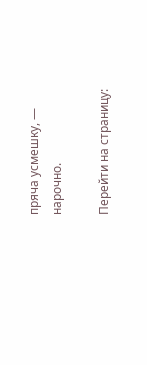пряча усмешку, — нарочно.

Перейти на страницу: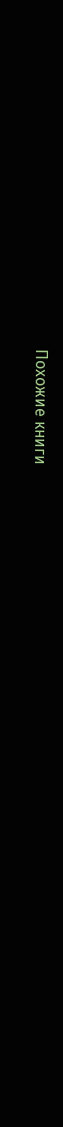Похожие книги